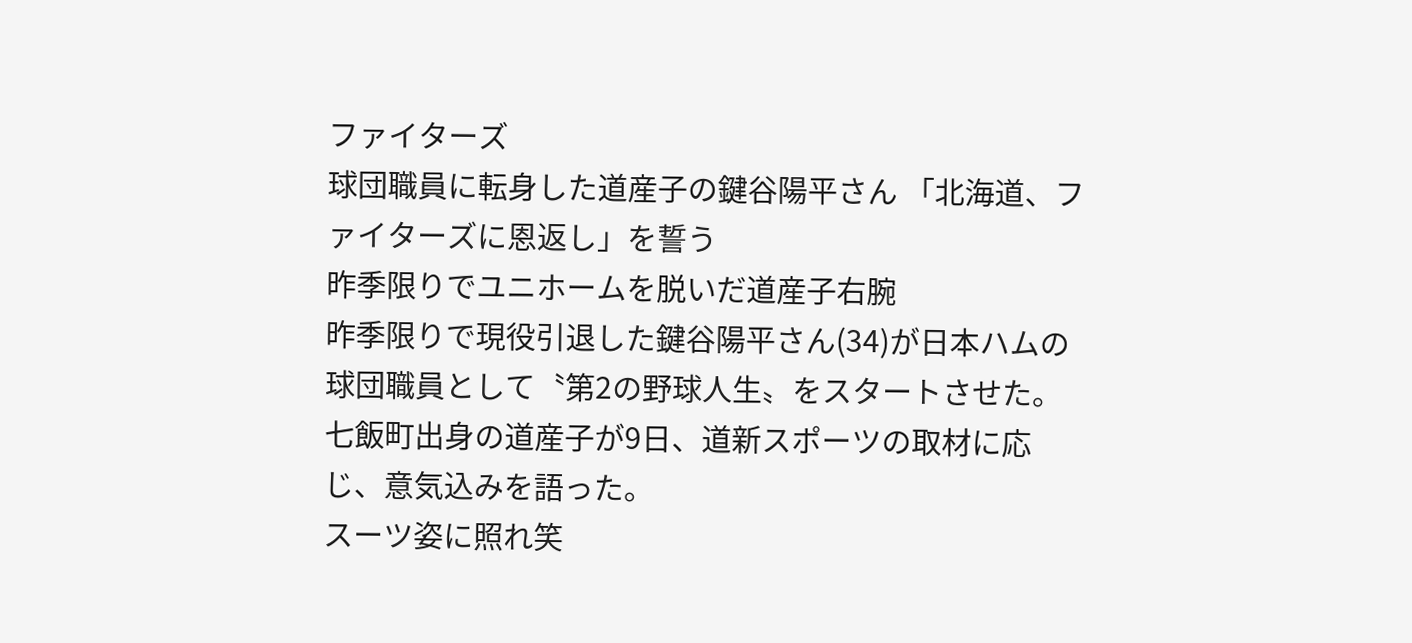ファイターズ
球団職員に転身した道産子の鍵谷陽平さん 「北海道、ファイターズに恩返し」を誓う
昨季限りでユニホームを脱いだ道産子右腕
昨季限りで現役引退した鍵谷陽平さん(34)が日本ハムの球団職員として〝第2の野球人生〟をスタートさせた。
七飯町出身の道産子が9日、道新スポーツの取材に応じ、意気込みを語った。
スーツ姿に照れ笑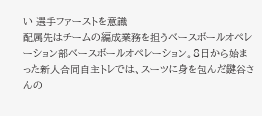い 選手ファーストを意識
配属先はチームの編成業務を担うベースボールオペレーション部ベースボールオペレーション。8日から始まった新人合同自主トレでは、スーツに身を包んだ鍵谷さんの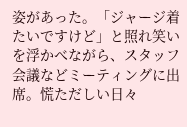姿があった。「ジャージ着たいですけど」と照れ笑いを浮かべながら、スタッフ会議などミーティングに出席。慌ただしい日々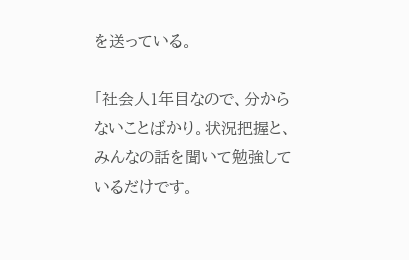を送っている。

「社会人1年目なので、分からないことばかり。状況把握と、みんなの話を聞いて勉強しているだけです。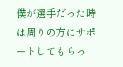僕が選手だった時は周りの方にサポートしてもらっ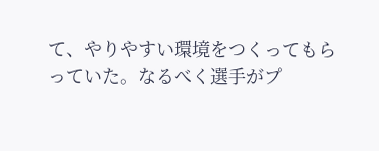て、やりやすい環境をつくってもらっていた。なるべく選手がプ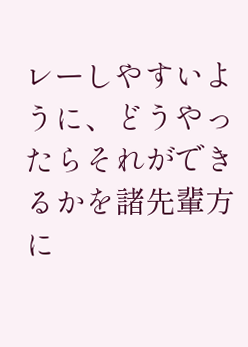レーしやすいように、どうやったらそれができるかを諸先輩方に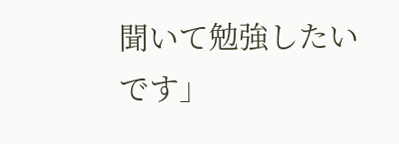聞いて勉強したいです」